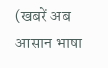(खबरें अब आसान भाषा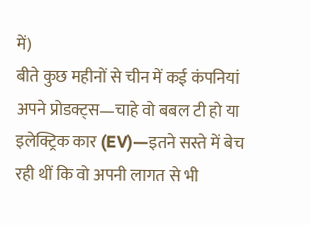में)
बीते कुछ महीनों से चीन में कई कंपनियां अपने प्रोडक्ट्स—चाहे वो बबल टी हो या इलेक्ट्रिक कार (EV)—इतने सस्ते में बेच रही थीं कि वो अपनी लागत से भी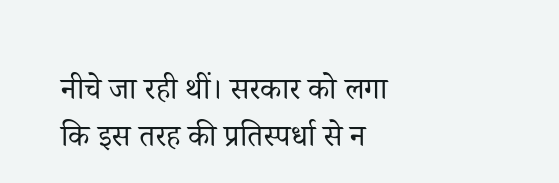नीचे जा रही थीं। सरकार को लगा कि इस तरह की प्रतिस्पर्धा से न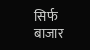सिर्फ बाजार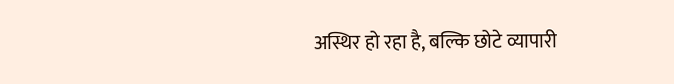अस्थिर हो रहा है, बल्कि छोटे व्यापारी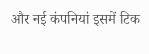और नई कंपनियां इसमें टिक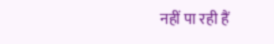नहीं पा रही हैं